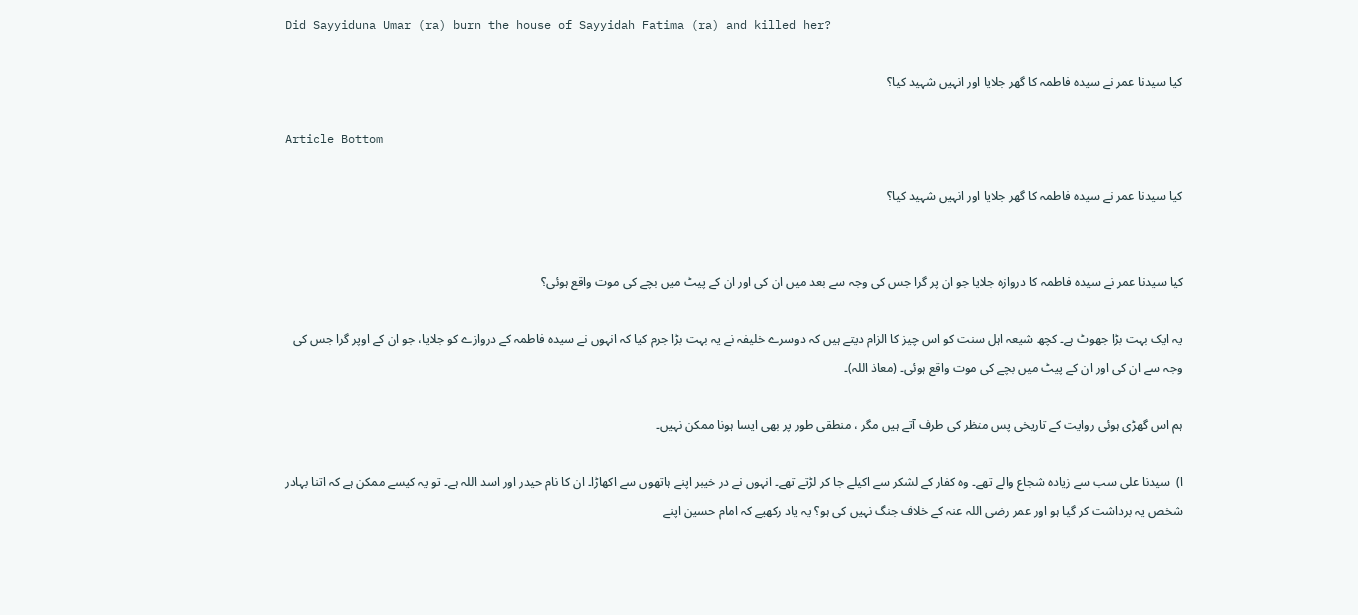Did Sayyiduna Umar (ra) burn the house of Sayyidah Fatima (ra) and killed her?

کیا سیدنا عمر نے سیدہ فاطمہ کا گھر جلایا اور انہیں شہید کیا؟

Article Bottom

کیا سیدنا عمر نے سیدہ فاطمہ کا گھر جلایا اور انہیں شہید کیا؟


کیا سیدنا عمر نے سیدہ فاطمہ کا دروازہ جلایا جو ان پر گرا جس کی وجہ سے بعد میں ان کی اور ان کے پیٹ میں بچے کی موت واقع ہوئی؟

یہ ایک بہت بڑا جھوٹ ہے۔ کچھ شیعہ اہل سنت کو اس چیز کا الزام دیتے ہیں کہ دوسرے خلیفہ نے یہ بہت بڑا جرم کیا کہ انہوں نے سیدہ فاطمہ کے دروازے کو جلایا، جو ان کے اوپر گرا جس کی وجہ سے ان کی اور ان کے پیٹ میں بچے کی موت واقع ہوئی۔ (معاذ اللہ)۔

ہم اس گھڑی ہوئی روایت کے تاریخی پس منظر کی طرف آتے ہیں مگر ، منطقی طور پر بھی ایسا ہونا ممکن نہیں۔

ا)  سیدنا علی سب سے زیادہ شجاع والے تھے۔ وہ کفار کے لشکر سے اکیلے جا کر لڑتے تھے۔ انہوں نے در خیبر اپنے ہاتھوں سے اکھاڑا۔ ان کا نام حیدر اور اسد اللہ ہے۔ تو یہ کیسے ممکن ہے کہ اتنا بہادر شخص یہ برداشت کر گیا ہو اور عمر رضی اللہ عنہ کے خلاف جنگ نہیں کی ہو؟ یہ یاد رکھیے کہ امام حسین اپنے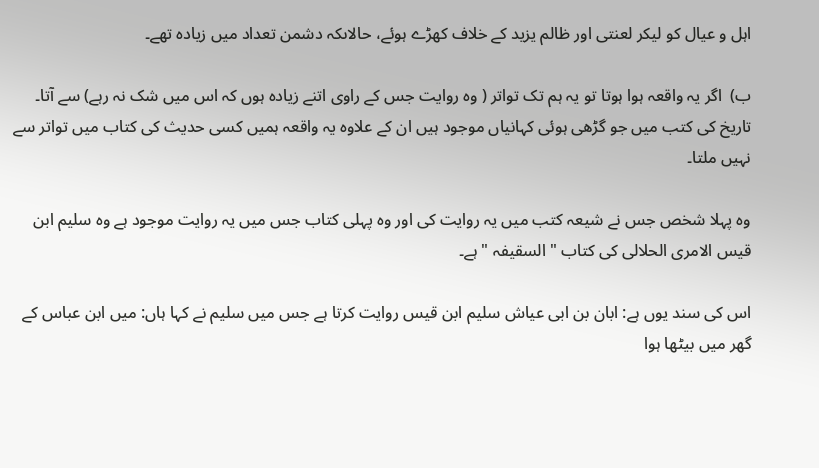اہل و عیال کو لیکر لعنتی اور ظالم یزید کے خلاف کھڑے ہوئے، حالاںکہ دشمن تعداد میں زیادہ تھے۔

ب)  اگر یہ واقعہ ہوا ہوتا تو یہ ہم تک تواتر ( وہ روایت جس کے راوی اتنے زیادہ ہوں کہ اس میں شک نہ رہے) سے آتا۔ تاریخ کی کتب میں جو گڑھی ہوئی کہانیاں موجود ہیں ان کے علاوہ یہ واقعہ ہمیں کسی حدیث کی کتاب میں تواتر سے نہیں ملتا۔

وہ پہلا شخص جس نے شیعہ کتب میں یہ روایت کی اور وہ پہلی کتاب جس میں یہ روایت موجود ہے وہ سلیم ابن قیس الامری الحلالی کی کتاب " السقیفہ " ہے۔

اس کی سند یوں ہے: ابان بن ابی عیاش سلیم ابن قیس روایت کرتا ہے جس میں سلیم نے کہا ہاں: میں ابن عباس کے گھر میں بیٹھا ہوا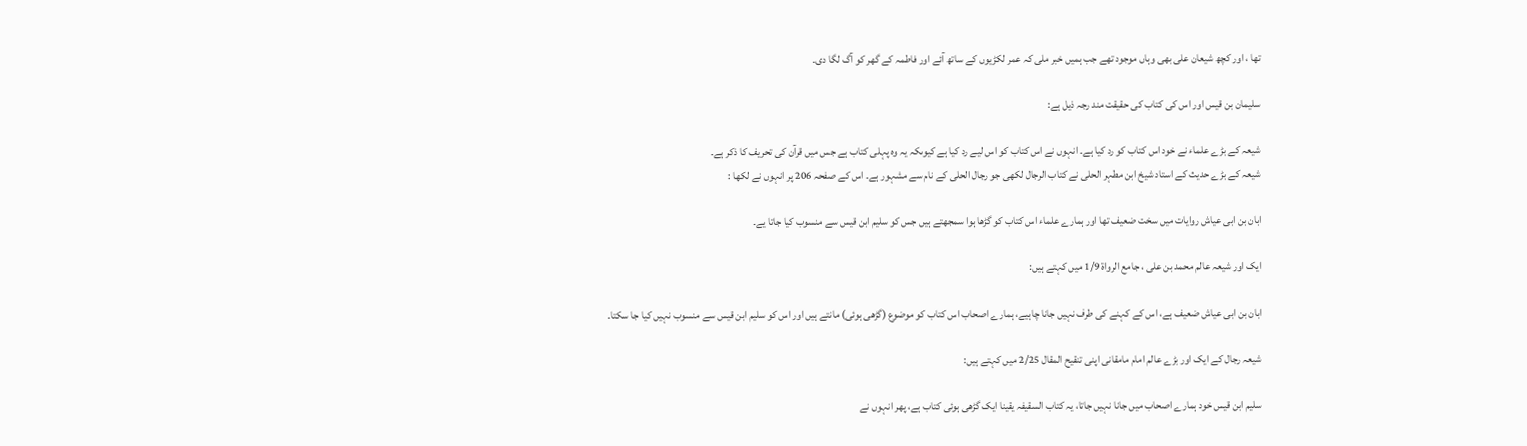تھا ، اور کچھ شیعان علی بھی وہاں موجود تھے جب ہمیں خبر ملی کہ عمر لکڑیوں کے ساتھ آئے اور فاطمہ کے گھر کو آگ لگا دی۔

سلیمان بن قیس اور اس کی کتاب کی حقیقت مند رجہ ذیل ہے:

شیعہ کے بڑے علماء نے خود اس کتاب کو رد کیا ہے۔ انہوں نے اس کتاب کو اس لیے رد کیا ہے کیوںکہ یہ وہ پہلی کتاب ہے جس میں قرآن کی تحریف کا ذکر ہے۔
شیعہ کے بڑے حدیث کے استاد شیخ ابن مطہر الحلی نے کتاب الرجال لکھی جو رجال الحلی کے نام سے مشہور ہے۔ اس کے صفحہ 206 پر انہوں نے لکھا :

ابان بن ابی عیاش روایات میں سخت ضعیف تھا اور ہمارے علماء اس کتاب کو گڑھا ہوا سمجھتے ہیں جس کو سلیم ابن قیس سے منسوب کیا جاتا یے۔

ایک اور شیعہ عالم محمد بن علی ، جامع الرواۃ 1/9 میں کہتے ہیں:

ابان بن ابی عیاش ضعیف ہے، اس کے کہنے کی طرف نہیں جانا چاہیے، ہمارے اصحاب اس کتاب کو موضوع (گڑھی ہوئی) مانتے ہیں اور اس کو سلیم ابن قیس سے منسوب نہیں کیا جا سکتا۔

شیعہ رجال کے ایک اور بڑے عالم امام مامقانی اپنی تنقیح المقال 2/25 میں کہتے ہیں:

سلیم ابن قیس خود ہمارے اصحاب میں جانا نہیں جاتا، یہ کتاب السقیفہ یقینا ایک گڑھی ہوئی کتاب ہے، پھر انہوں نے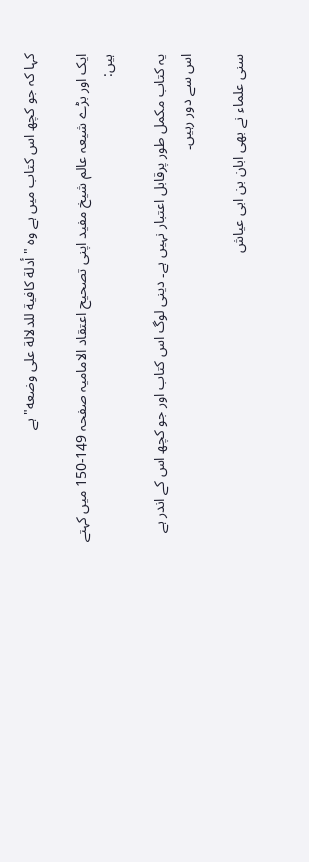کہا کہ جو کچھ اس کتاب میں ہے وہ "أدلة كافية للدلالة على وضعه" ہے

ایک اور بڑے شیعہ عالم شیخ مفید اپنی تصحیح اعتقاد الامامیہ صفحہ 149-150 میں کہتے ہیں:

یہ کتاب مکمل طور پرقابل اعتبار نہیں ہے۔ دینی لوگ اس کتاب اور جو کچھ اس کے اندر ہے اس سے دور رہیں۔

سنی علماء نے بھی ابان بن ابی عیاش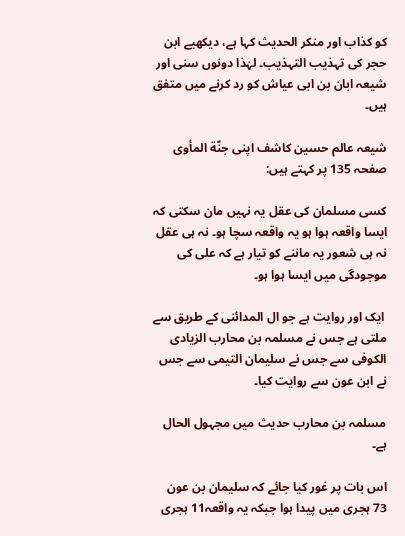کو کذاب اور منکر الحدیث کہا ہے، دیکھیے ابن حجر کی تہذیب التہذیب۔ لہٰذا دونوں سنی اور شیعہ ابان بن ابی عیاش کو رد کرنے میں متفق ہیں۔

شیعہ عالم حسین کاشف اپنی جنّة المأوى صفحہ 135 پر کہتے ہیں:

کسی مسلمان کی عقل یہ نہیں مان سکتی کہ ایسا واقعہ ہوا ہو یہ واقعہ سچا ہو۔ نہ ہی عقل نہ ہی شعور یہ ماننے کو تیار ہے کہ علی کی موجودگی میں ایسا ہوا ہو۔

 ایک اور روایت ہے جو ال المدائنی کے طریق سے ملتی ہے جس نے مسلمہ بن محارب الزیادی الکوفی سے جس نے سلیمان التیمی سے جس نے ابن عون سے روایت کیا۔

مسلمہ بن محارب حدیث میں مجہول الحال ہے۔

اس بات پر غور کیا جائے کہ سلیمان بن عون 73 ہجری میں پیدا ہوا جبکہ یہ واقعہ11 ہجری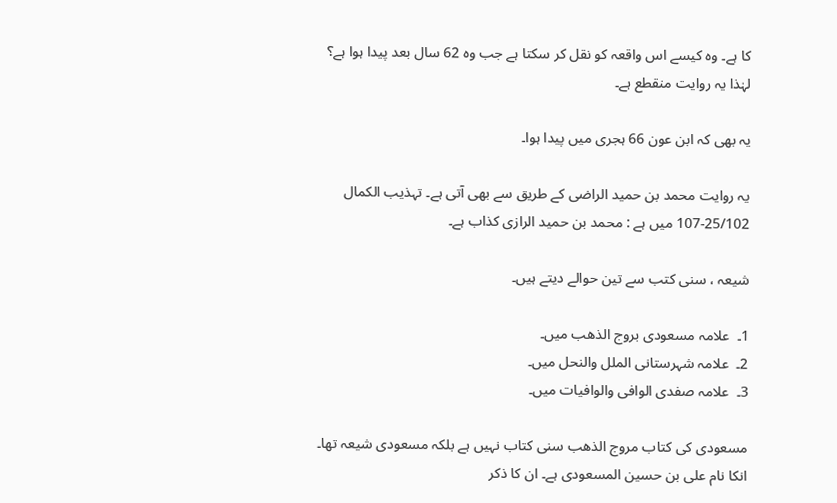کا ہے۔ وہ کیسے اس واقعہ کو نقل کر سکتا ہے جب وہ 62 سال بعد پیدا ہوا ہے؟ لہٰذا یہ روایت منقطع ہے۔

یہ بھی کہ ابن عون 66 ہجری میں پیدا ہوا۔

یہ روایت محمد بن حمید الراضی کے طریق سے بھی آتی ہے۔ تہذیب الکمال 25/102-107 میں ہے : محمد بن حمید الرازی کذاب ہے۔

شیعہ ، سنی کتب سے تین حوالے دیتے ہیں۔

1۔  علامہ مسعودی بروج الذھب میں۔
2۔  علامہ شہرستانی الملل والنحل میں۔
3۔  علامہ صفدی الوافی والوافیات میں۔

مسعودی کی کتاب مروج الذھب سنی کتاب نہیں ہے بلکہ مسعودی شیعہ تھا۔ انکا نام علی بن حسین المسعودی ہے۔ ان کا ذکر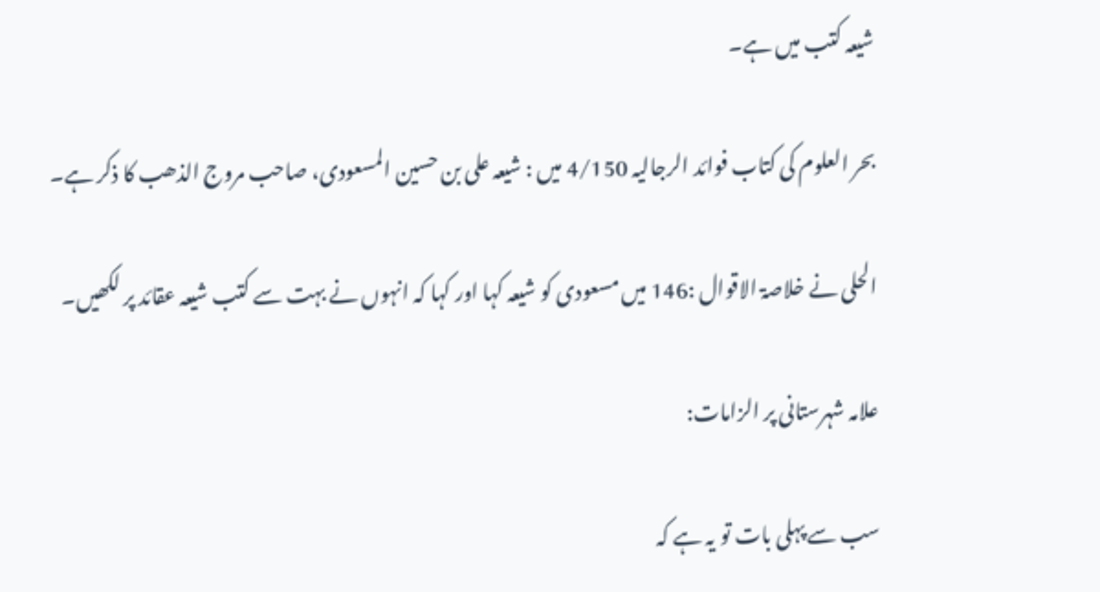شیعہ کتب میں ہے۔

بحر العلوم کی کتاب فوائد الرجالیہ 4/150 میں : شیعہ علی بن حسین المسعودی، صاحب مروج الذھب کا ذکر ہے۔

الحلی نے خلاصۃ الاقوال :146 میں مسعودی کو شیعہ کہا اور کہا کہ انہوں نے بہت سے کتب شیعہ عقائد پر لکھیں۔

علامہ شہرستانی پر الزامات:

سب سے پہلی بات تو یہ ہے کہ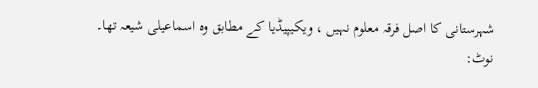شہرستانی کا اصل فرقہ معلوم نہیں ، ویکیپیڈیا کے مطابق وہ اسماعیلی شیعہ تھا۔
نوٹ: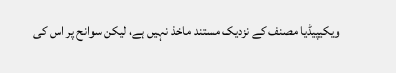ویکیپیڈیا مصنف کے نزدیک مستند ماخذ نہیں ہے، لیکن سوانح پر اس کی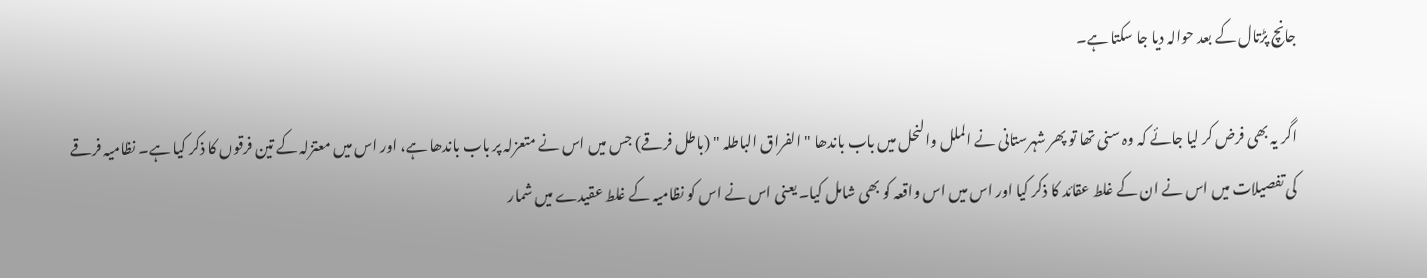جانچ پڑتال کے بعد حوالہ دیا جا سکتا ہے۔

اگر یہ بھی فرض کر لیا جائے کہ وہ سنی تھا تو پھر شہرستانی نے الملل والنحل میں باب باندھا " الفراق الباطلہ " (باطل فرقے) جس میں اس نے متعزلہ پر باب باندھا ہے، اور اس میں معتزلہ کے تین فرقوں کا ذکر کیا ہے۔ نظامیہ فرقے کی تفصیلات میں اس نے ان کے غلط عقائد کا ذکر کیا اور اس میں اس واقعہ کو بھی شامل کیا۔ یعنی اس نے اس کو نظامیہ کے غلط عقیدے میں شمار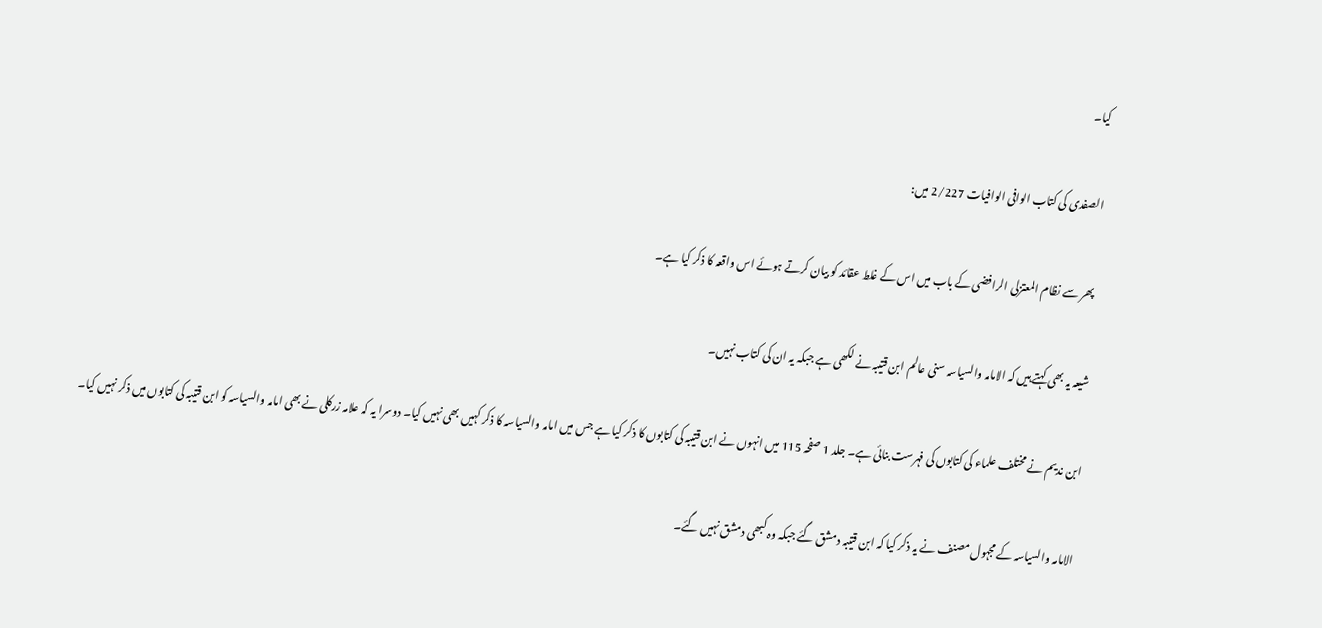کیا۔

الصفدی کی کتاب الوافی الوافیات 2/227 میں:

 پھر سے نظام المعتزلی الرافضی کے باب میں اس کے غلط عقائد کو بیان کرتے ہوئے اس واقعہ کا ذکر کیا ہے۔

شیعہ یہ بھی کہتے ہیں کہ الامامہ والسیاسہ سنی عالم ابن قتیبہ نے لکھی ہے جبکہ یہ ان کی کتاب نہیں۔

ابن ندیم نے مختلف علماء کی کتابوں کی فہرست بنائی ہے۔ جلد 1 صفحہ 115 میں انہوں نے ابن قتیبہ کی کتابوں کا ذکر کیا ہے جس میں امامہ والسیاسہ کا ذکر کہیں بھی نہیں کیا۔ دوسرا یہ کہ علامہ زرکلی نے بھی امامہ والسیاسہ کو ابن قتیبہ کی کتابوں میں ذکر نہیں کیا۔

الامامہ والسیاسہ کے مجہول مصنف نے یہ ذکر کیا کہ ابن قتیبہ دمشق گئے جبکہ وہ کبھی دمشق نہیں گئے۔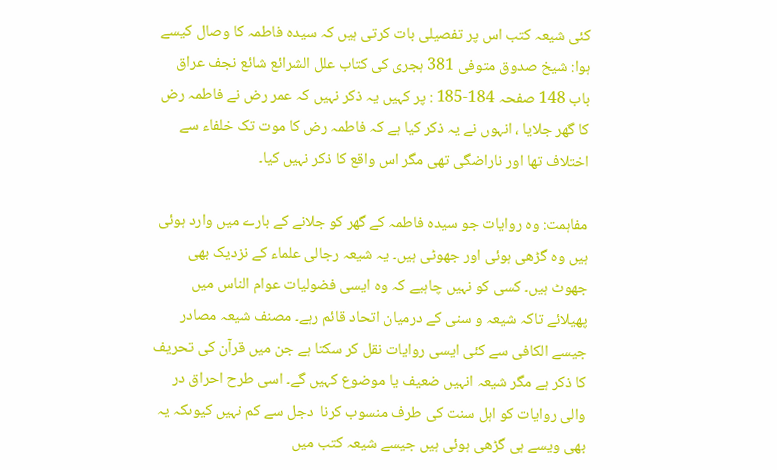کئی شیعہ کتب اس پر تفصیلی بات کرتی ہیں کہ سیدہ فاطمہ کا وصال کیسے ہوا: شیخ صدوق متوفی 381 ہجری کی کتاب علل الشرائع شائع نجف عراق باب 148 صفحہ 184-185 : پر کہیں یہ ذکر نہیں کہ عمر رض نے فاطمہ رض کا گھر جلایا ، انہوں نے یہ ذکر کیا ہے کہ فاطمہ رض کا موت تک خلفاء سے اختلاف تھا اور ناراضگی تھی مگر اس واقع کا ذکر نہیں کیا۔

مفاہمت: وہ روایات جو سیدہ فاطمہ کے گھر کو جلانے کے بارے میں وارد ہوئی ہیں وہ گڑھی ہوئی اور جھوٹی ہیں۔ یہ شیعہ رجالی علماء کے نزدیک بھی جھوٹ ہیں۔ کسی کو نہیں چاہیے کہ وہ ایسی فضولیات عوام الناس میں پھیلائے تاکہ شیعہ و سنی کے درمیان اتحاد قائم رہے۔ مصنف شیعہ مصادر جیسے الکافی سے کئی ایسی روایات نقل کر سکتا ہے جن میں قرآن کی تحریف کا ذکر ہے مگر شیعہ انہیں ضعیف یا موضوع کہیں گے۔ اسی طرح احراق در والی روایات کو اہل سنت کی طرف منسوب کرنا  دجل سے کم نہیں کیوںکہ یہ بھی ویسے ہی گڑھی ہوئی ہیں جیسے شیعہ کتب میں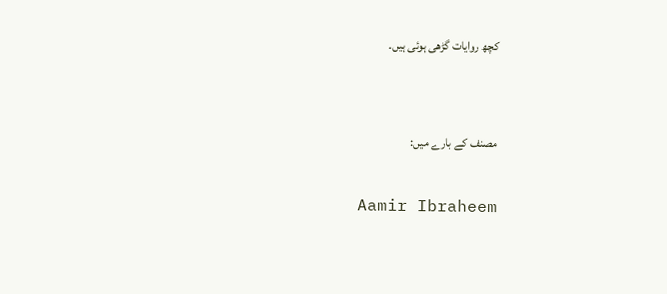کچھ روایات گڑھی ہوئی ہیں۔


مصنف کے بارے میں:

Aamir Ibraheem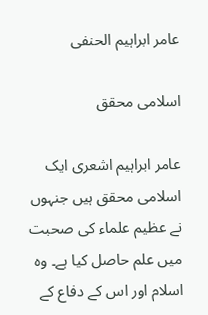عامر ابراہیم الحنفی

اسلامی محقق

عامر ابراہیم اشعری ایک اسلامی محقق ہیں جنہوں نے عظیم علماء کی صحبت میں علم حاصل کیا ہے۔ وہ اسلام اور اس کے دفاع کے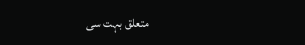متعلق بہت سی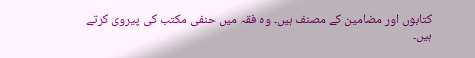کتابوں اور مضامین کے مصنف ہیں۔ وہ فقہ میں حنفی مکتب کی پیروی کرتے ہیں۔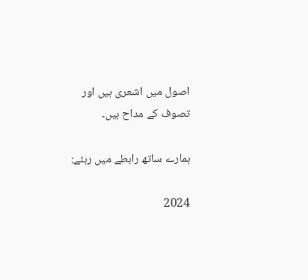اصول میں اشعری ہیں اور تصوف کے مداح ہیں۔

ہمارے ساتھ رابطے میں رہئے:

2024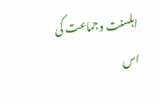اہلسنت وجماعت کی اس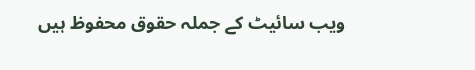ویب سائیٹ کے جملہ حقوق محفوظ ہیں